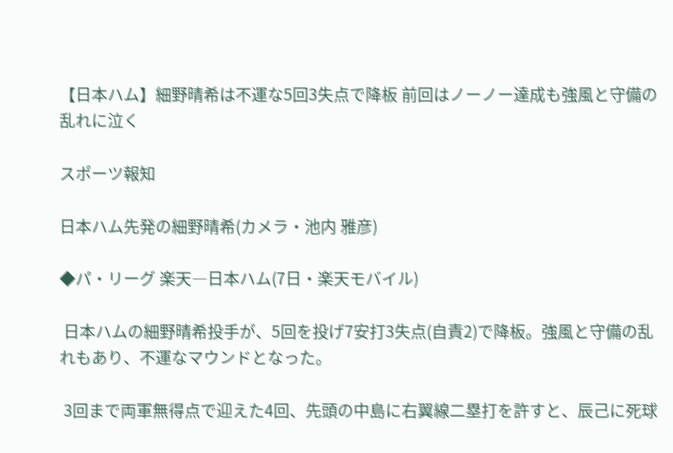【日本ハム】細野晴希は不運な5回3失点で降板 前回はノーノー達成も強風と守備の乱れに泣く

スポーツ報知

日本ハム先発の細野晴希(カメラ・池内 雅彦)

◆パ・リーグ 楽天―日本ハム(7日・楽天モバイル)

 日本ハムの細野晴希投手が、5回を投げ7安打3失点(自責2)で降板。強風と守備の乱れもあり、不運なマウンドとなった。

 3回まで両軍無得点で迎えた4回、先頭の中島に右翼線二塁打を許すと、辰己に死球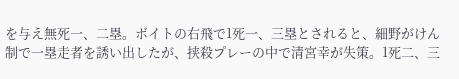を与え無死一、二塁。ボイトの右飛で1死一、三塁とされると、細野がけん制で一塁走者を誘い出したが、挟殺プレーの中で清宮幸が失策。1死二、三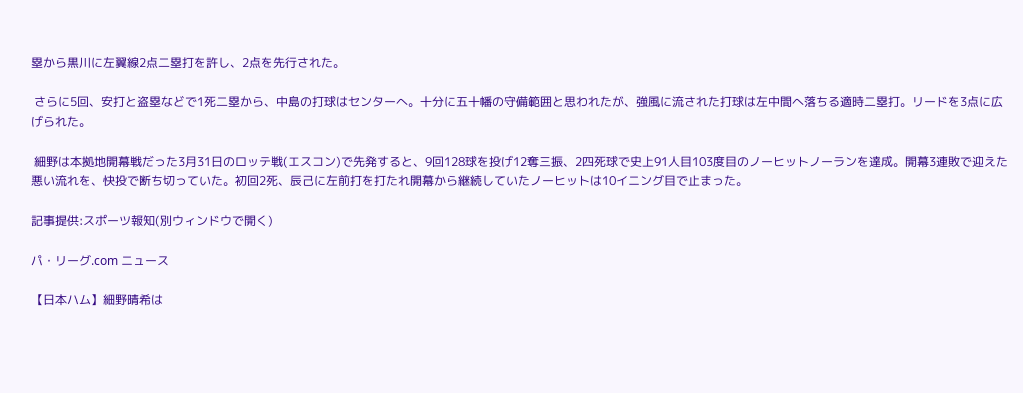塁から黒川に左翼線2点二塁打を許し、2点を先行された。

 さらに5回、安打と盗塁などで1死二塁から、中島の打球はセンターへ。十分に五十幡の守備範囲と思われたが、強風に流された打球は左中間へ落ちる適時二塁打。リードを3点に広げられた。

 細野は本拠地開幕戦だった3月31日のロッテ戦(エスコン)で先発すると、9回128球を投げ12奪三振、2四死球で史上91人目103度目のノーヒットノーランを達成。開幕3連敗で迎えた悪い流れを、快投で断ち切っていた。初回2死、辰己に左前打を打たれ開幕から継続していたノーヒットは10イニング目で止まった。

記事提供:スポーツ報知(別ウィンドウで開く)

パ・リーグ.com ニュース

【日本ハム】細野晴希は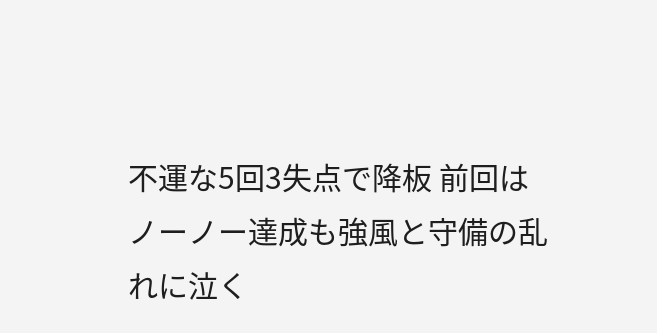不運な5回3失点で降板 前回はノーノー達成も強風と守備の乱れに泣く